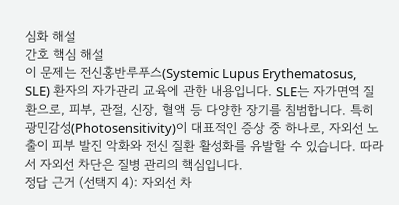심화 해설
간호 핵심 해설
이 문제는 전신홍반루푸스(Systemic Lupus Erythematosus, SLE) 환자의 자가관리 교육에 관한 내용입니다. SLE는 자가면역 질환으로, 피부, 관절, 신장, 혈액 등 다양한 장기를 침범합니다. 특히 광민감성(Photosensitivity)이 대표적인 증상 중 하나로, 자외선 노출이 피부 발진 악화와 전신 질환 활성화를 유발할 수 있습니다. 따라서 자외선 차단은 질병 관리의 핵심입니다.
정답 근거 (선택지 4): 자외선 차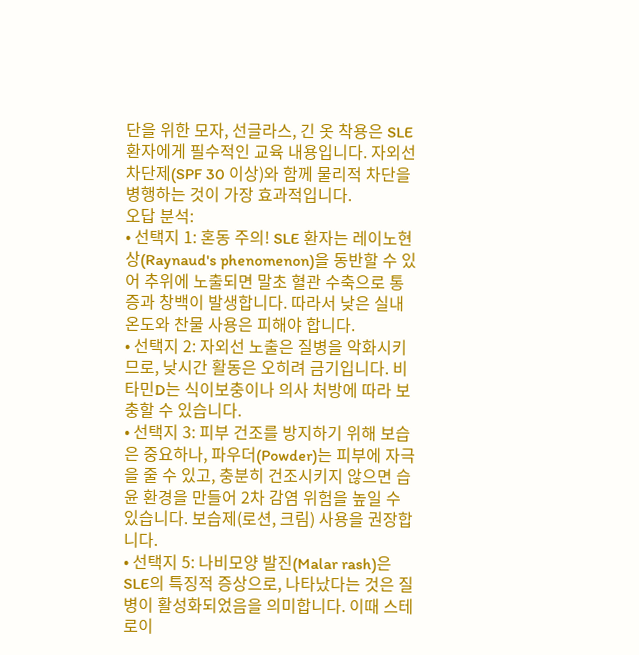단을 위한 모자, 선글라스, 긴 옷 착용은 SLE 환자에게 필수적인 교육 내용입니다. 자외선 차단제(SPF 30 이상)와 함께 물리적 차단을 병행하는 것이 가장 효과적입니다.
오답 분석:
• 선택지 1: 혼동 주의! SLE 환자는 레이노현상(Raynaud's phenomenon)을 동반할 수 있어 추위에 노출되면 말초 혈관 수축으로 통증과 창백이 발생합니다. 따라서 낮은 실내온도와 찬물 사용은 피해야 합니다.
• 선택지 2: 자외선 노출은 질병을 악화시키므로, 낮시간 활동은 오히려 금기입니다. 비타민D는 식이보충이나 의사 처방에 따라 보충할 수 있습니다.
• 선택지 3: 피부 건조를 방지하기 위해 보습은 중요하나, 파우더(Powder)는 피부에 자극을 줄 수 있고, 충분히 건조시키지 않으면 습윤 환경을 만들어 2차 감염 위험을 높일 수 있습니다. 보습제(로션, 크림) 사용을 권장합니다.
• 선택지 5: 나비모양 발진(Malar rash)은 SLE의 특징적 증상으로, 나타났다는 것은 질병이 활성화되었음을 의미합니다. 이때 스테로이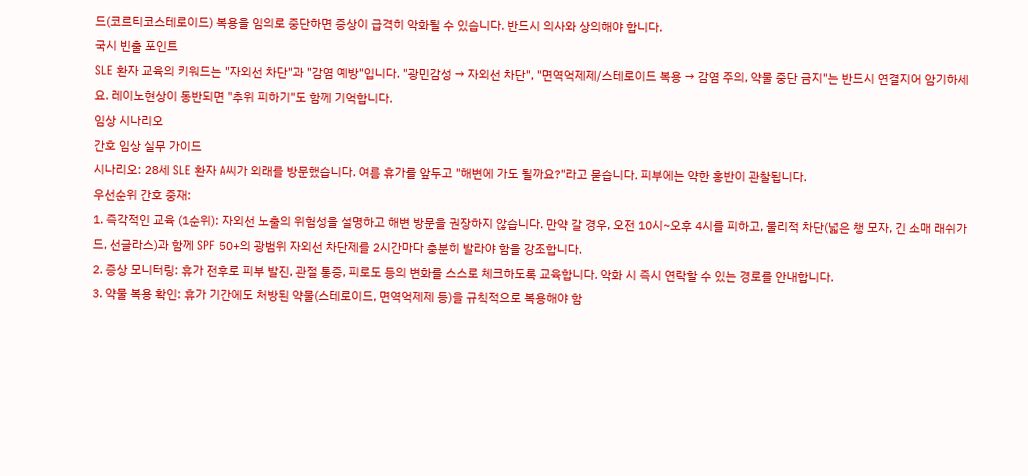드(코르티코스테로이드) 복용을 임의로 중단하면 증상이 급격히 악화될 수 있습니다. 반드시 의사와 상의해야 합니다.
국시 빈출 포인트
SLE 환자 교육의 키워드는 "자외선 차단"과 "감염 예방"입니다. "광민감성 → 자외선 차단", "면역억제제/스테로이드 복용 → 감염 주의, 약물 중단 금지"는 반드시 연결지어 암기하세요. 레이노현상이 동반되면 "추위 피하기"도 함께 기억합니다.
임상 시나리오
간호 임상 실무 가이드
시나리오: 28세 SLE 환자 A씨가 외래를 방문했습니다. 여름 휴가를 앞두고 "해변에 가도 될까요?"라고 묻습니다. 피부에는 약한 홍반이 관찰됩니다.
우선순위 간호 중재:
1. 즉각적인 교육 (1순위): 자외선 노출의 위험성을 설명하고 해변 방문을 권장하지 않습니다. 만약 갈 경우, 오전 10시~오후 4시를 피하고, 물리적 차단(넓은 챙 모자, 긴 소매 래쉬가드, 선글라스)과 함께 SPF 50+의 광범위 자외선 차단제를 2시간마다 충분히 발라야 함을 강조합니다.
2. 증상 모니터링: 휴가 전후로 피부 발진, 관절 통증, 피로도 등의 변화를 스스로 체크하도록 교육합니다. 악화 시 즉시 연락할 수 있는 경로를 안내합니다.
3. 약물 복용 확인: 휴가 기간에도 처방된 약물(스테로이드, 면역억제제 등)을 규칙적으로 복용해야 함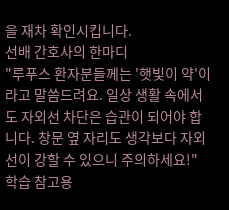을 재차 확인시킵니다.
선배 간호사의 한마디
"루푸스 환자분들께는 '햇빛이 약'이라고 말씀드려요. 일상 생활 속에서도 자외선 차단은 습관이 되어야 합니다. 창문 옆 자리도 생각보다 자외선이 강할 수 있으니 주의하세요!"
학습 참고용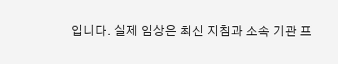입니다. 실제 임상은 최신 지침과 소속 기관 프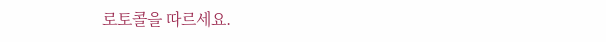로토콜을 따르세요.